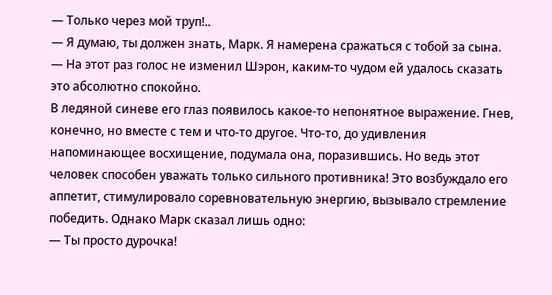— Только через мой труп!..
— Я думаю, ты должен знать, Марк. Я намерена сражаться с тобой за сына. — На этот раз голос не изменил Шэрон, каким-то чудом ей удалось сказать это абсолютно спокойно.
В ледяной синеве его глаз появилось какое-то непонятное выражение. Гнев, конечно, но вместе с тем и что-то другое. Что-то, до удивления напоминающее восхищение, подумала она, поразившись. Но ведь этот человек способен уважать только сильного противника! Это возбуждало его аппетит, стимулировало соревновательную энергию, вызывало стремление победить. Однако Марк сказал лишь одно:
— Ты просто дурочка!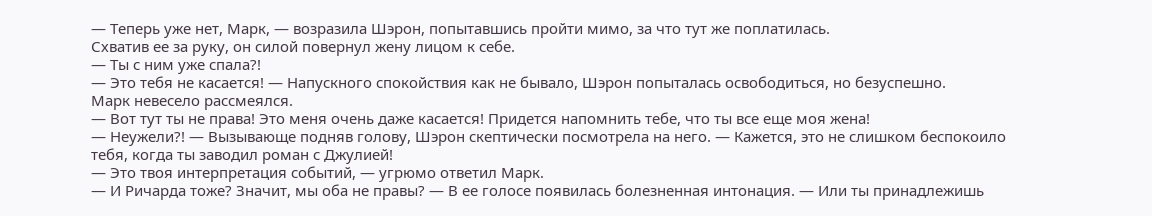— Теперь уже нет, Марк, — возразила Шэрон, попытавшись пройти мимо, за что тут же поплатилась.
Схватив ее за руку, он силой повернул жену лицом к себе.
— Ты с ним уже спала?!
— Это тебя не касается! — Напускного спокойствия как не бывало, Шэрон попыталась освободиться, но безуспешно.
Марк невесело рассмеялся.
— Вот тут ты не права! Это меня очень даже касается! Придется напомнить тебе, что ты все еще моя жена!
— Неужели?! — Вызывающе подняв голову, Шэрон скептически посмотрела на него. — Кажется, это не слишком беспокоило тебя, когда ты заводил роман с Джулией!
— Это твоя интерпретация событий, — угрюмо ответил Марк.
— И Ричарда тоже? Значит, мы оба не правы? — В ее голосе появилась болезненная интонация. — Или ты принадлежишь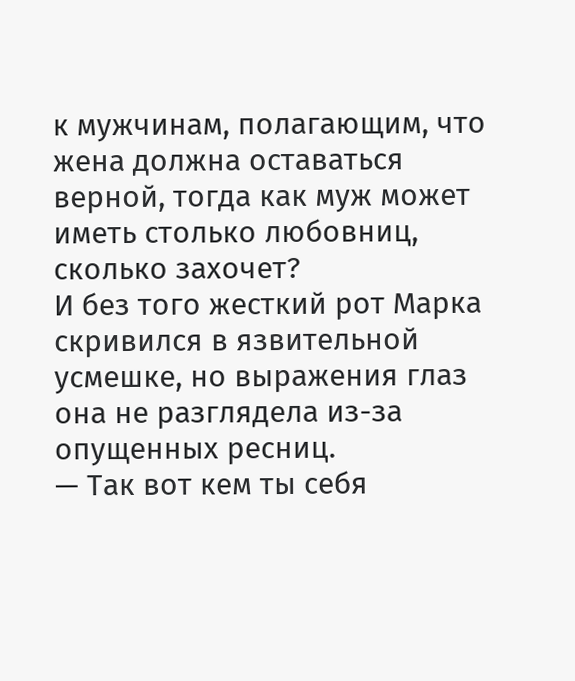к мужчинам, полагающим, что жена должна оставаться верной, тогда как муж может иметь столько любовниц, сколько захочет?
И без того жесткий рот Марка скривился в язвительной усмешке, но выражения глаз она не разглядела из-за опущенных ресниц.
— Так вот кем ты себя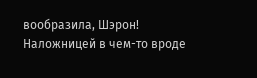вообразила, Шэрон! Наложницей в чем-то вроде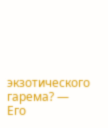экзотического гарема? — Его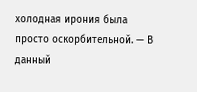холодная ирония была просто оскорбительной. — В данный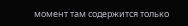момент там содержится только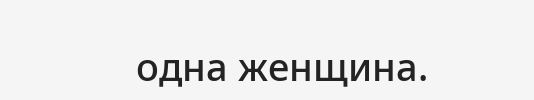одна женщина.